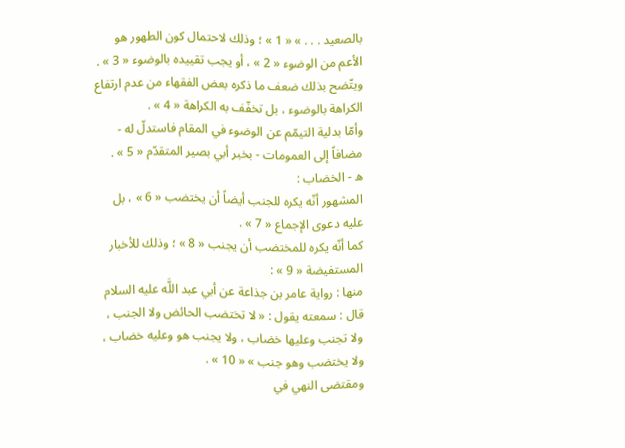بالصعيد . . . » « 1 » ؛ وذلك لاحتمال كون الطهور هو الأعم من الوضوء « 2 » ، أو يجب تقييده بالوضوء « 3 » .
ويتّضح بذلك ضعف ما ذكره بعض الفقهاء من عدم ارتفاع الكراهة بالوضوء ، بل تخفّف به الكراهة « 4 » .
وأمّا بدلية التيمّم عن الوضوء في المقام فاستدلّ له - مضافاً إلى العمومات - بخبر أبي بصير المتقدّم « 5 » .
ه - الخضاب :
المشهور أنّه يكره للجنب أيضاً أن يختضب « 6 » ، بل عليه دعوى الإجماع « 7 » .
كما أنّه يكره للمختضب أن يجنب « 8 » ؛ وذلك للأخبار المستفيضة « 9 » :
منها : رواية عامر بن جذاعة عن أبي عبد اللَّه عليه السلام قال : سمعته يقول : « لا تختضب الحائض ولا الجنب ، ولا تجنب وعليها خضاب ، ولا يجنب هو وعليه خضاب ، ولا يختضب وهو جنب » « 10 » .
ومقتضى النهي في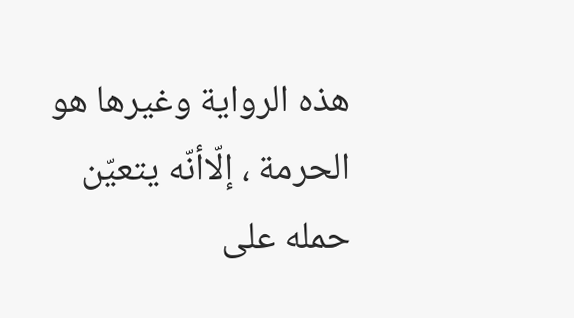هذه الرواية وغيرها هو الحرمة ، إلّاأنّه يتعيّن حمله على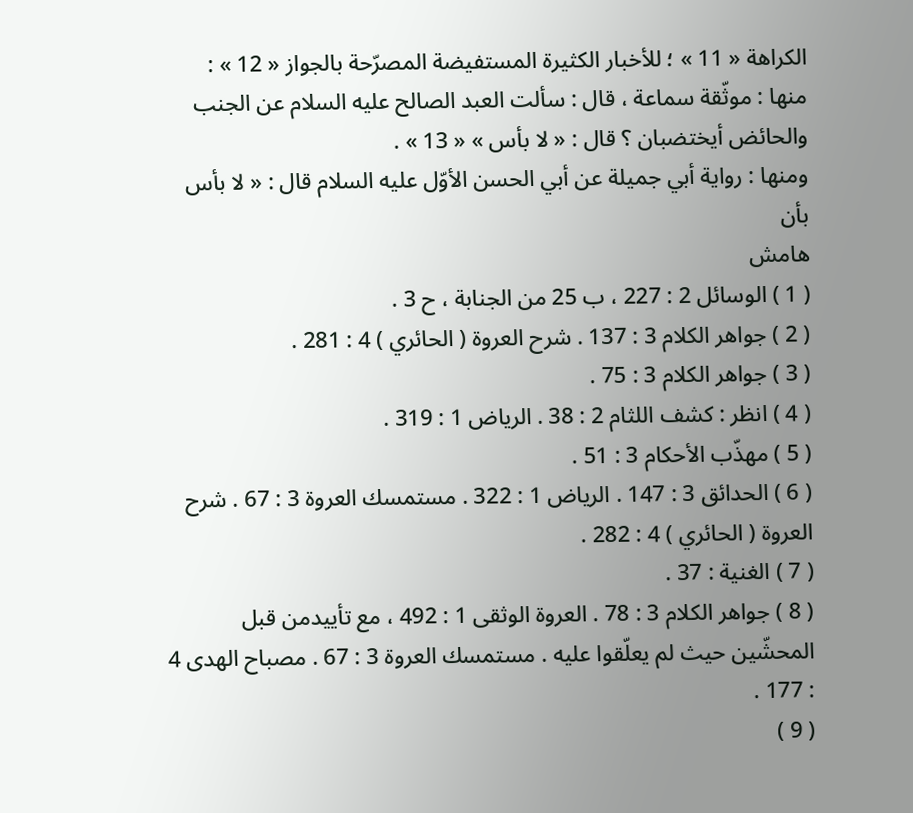الكراهة « 11 » ؛ للأخبار الكثيرة المستفيضة المصرّحة بالجواز « 12 » :
منها : موثّقة سماعة ، قال : سألت العبد الصالح عليه السلام عن الجنب والحائض أيختضبان ؟ قال : « لا بأس » « 13 » .
ومنها : رواية أبي جميلة عن أبي الحسن الأوّل عليه السلام قال : « لا بأس بأن
هامش
( 1 ) الوسائل 2 : 227 ، ب 25 من الجنابة ، ح 3 .
( 2 ) جواهر الكلام 3 : 137 . شرح العروة ( الحائري ) 4 : 281 .
( 3 ) جواهر الكلام 3 : 75 .
( 4 ) انظر : كشف اللثام 2 : 38 . الرياض 1 : 319 .
( 5 ) مهذّب الأحكام 3 : 51 .
( 6 ) الحدائق 3 : 147 . الرياض 1 : 322 . مستمسك العروة 3 : 67 . شرح العروة ( الحائري ) 4 : 282 .
( 7 ) الغنية : 37 .
( 8 ) جواهر الكلام 3 : 78 . العروة الوثقى 1 : 492 ، مع تأييدمن قبل المحشّين حيث لم يعلّقوا عليه . مستمسك العروة 3 : 67 . مصباح الهدى 4 : 177 .
( 9 )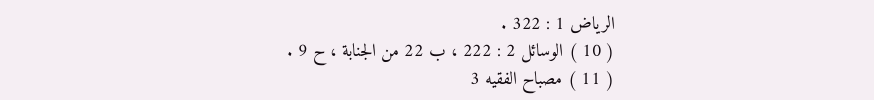الرياض 1 : 322 .
( 10 ) الوسائل 2 : 222 ، ب 22 من الجنابة ، ح 9 .
( 11 ) مصباح الفقيه 3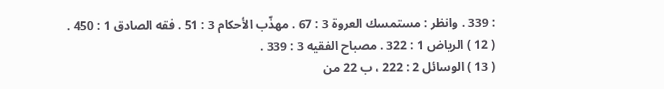: 339 . وانظر : مستمسك العروة 3 : 67 . مهذّب الأحكام 3 : 51 . فقه الصادق 1 : 450 .
( 12 ) الرياض 1 : 322 . مصباح الفقيه 3 : 339 .
( 13 ) الوسائل 2 : 222 ، ب 22 من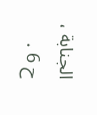الجنابة ، ح 6 .